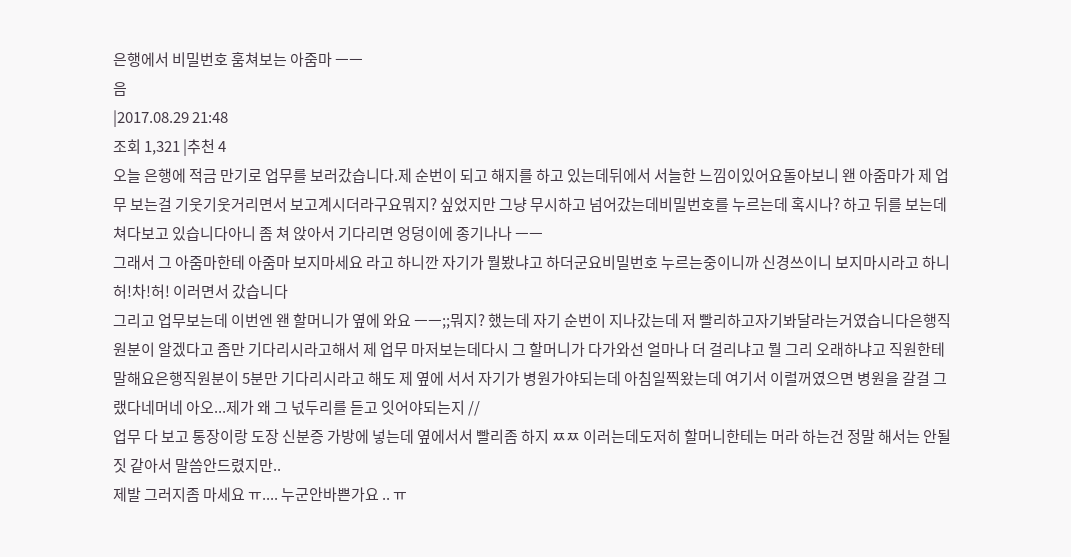은행에서 비밀번호 훔쳐보는 아줌마 ㅡㅡ
음
|2017.08.29 21:48
조회 1,321 |추천 4
오늘 은행에 적금 만기로 업무를 보러갔습니다.제 순번이 되고 해지를 하고 있는데뒤에서 서늘한 느낌이있어요돌아보니 왠 아줌마가 제 업무 보는걸 기웃기웃거리면서 보고계시더라구요뭐지? 싶었지만 그냥 무시하고 넘어갔는데비밀번호를 누르는데 혹시나? 하고 뒤를 보는데 쳐다보고 있습니다아니 좀 쳐 앉아서 기다리면 엉덩이에 종기나나 ㅡㅡ
그래서 그 아줌마한테 아줌마 보지마세요 라고 하니깐 자기가 뭘봤냐고 하더군요비밀번호 누르는중이니까 신경쓰이니 보지마시라고 하니 허!차!허! 이러면서 갔습니다
그리고 업무보는데 이번엔 왠 할머니가 옆에 와요 ㅡㅡ;;뭐지? 했는데 자기 순번이 지나갔는데 저 빨리하고자기봐달라는거였습니다은행직원분이 알겠다고 좀만 기다리시라고해서 제 업무 마저보는데다시 그 할머니가 다가와선 얼마나 더 걸리냐고 뭘 그리 오래하냐고 직원한테 말해요은행직원분이 5분만 기다리시라고 해도 제 옆에 서서 자기가 병원가야되는데 아침일찍왔는데 여기서 이럴꺼였으면 병원을 갈걸 그랬다네머네 아오...제가 왜 그 넋두리를 듣고 잇어야되는지 //
업무 다 보고 통장이랑 도장 신분증 가방에 넣는데 옆에서서 빨리좀 하지 ㅉㅉ 이러는데도저히 할머니한테는 머라 하는건 정말 해서는 안될짓 같아서 말씀안드렸지만..
제발 그러지좀 마세요 ㅠ.... 누군안바쁜가요 .. ㅠ